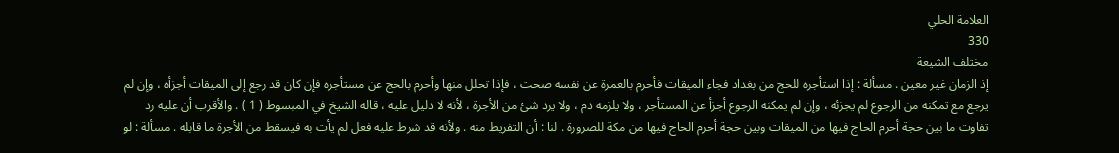العلامة الحلي
330
مختلف الشيعة
إذ الزمان غير معين . مسألة : إذا استأجره للحج من بغداد فجاء الميقات فأحرم بالعمرة عن نفسه صحت ، فإذا تحلل منها وأحرم بالحج عن مستأجره فإن كان قد رجع إلى الميقات أجزأه ، وإن لم يرجع مع تمكنه من الرجوع لم يجزئه ، وإن لم يمكنه الرجوع أجزأ عن المستأجر ، ولا يلزمه دم ، ولا يرد شئ من الأجرة ، لأنه لا دليل عليه ، قاله الشيخ في المبسوط ( 1 ) . والأقرب أن عليه رد تفاوت ما بين حجة أحرم الحاج فيها من الميقات وبين حجة أحرم الحاج فيها من مكة للصرورة . لنا : أن التفريط منه . ولأنه قد شرط عليه فعل لم يأت به فيسقط من الأجرة ما قابله . مسألة : لو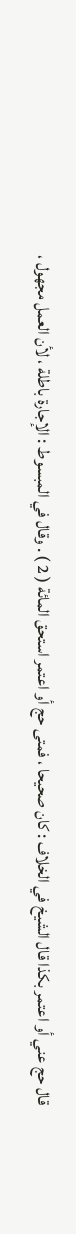قال حج عني أو اعتمر بكذا قال الشيخ في الخلاف : كان صحيحا ، فمتى حج أو اعتمر استحق المائة ( 2 ) . وقال في المبسوط : الإجارة باطلة ، لأن العمل مجهول ،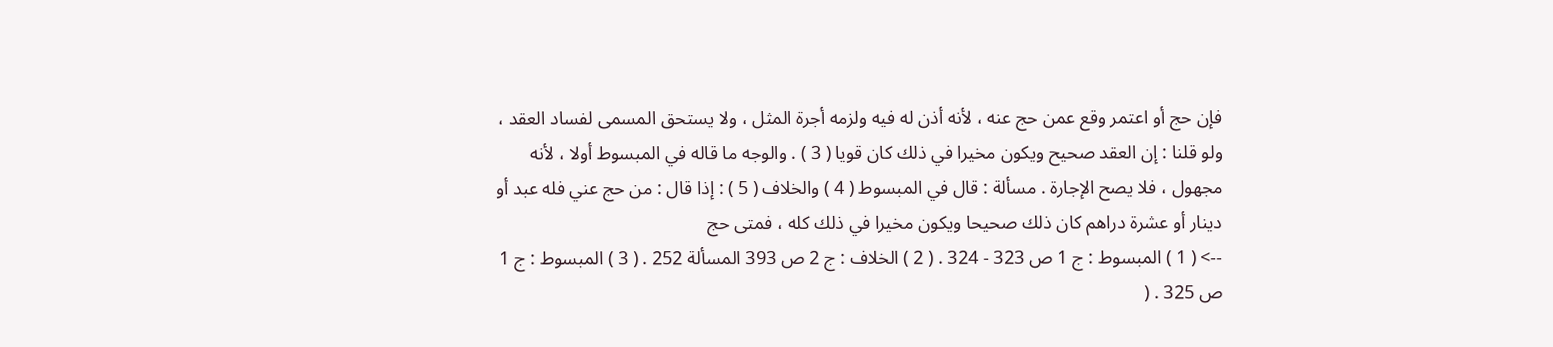فإن حج أو اعتمر وقع عمن حج عنه ، لأنه أذن له فيه ولزمه أجرة المثل ، ولا يستحق المسمى لفساد العقد ، ولو قلنا : إن العقد صحيح ويكون مخيرا في ذلك كان قويا ( 3 ) . والوجه ما قاله في المبسوط أولا ، لأنه مجهول ، فلا يصح الإجارة . مسألة : قال في المبسوط ( 4 ) والخلاف ( 5 ) : إذا قال : من حج عني فله عبد أو دينار أو عشرة دراهم كان ذلك صحيحا ويكون مخيرا في ذلك كله ، فمتى حج
--> ( 1 ) المبسوط : ج 1 ص 323 - 324 . ( 2 ) الخلاف : ج 2 ص 393 المسألة 252 . ( 3 ) المبسوط : ج 1 ص 325 . (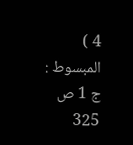4 ) المبسوط : ج 1 ص 325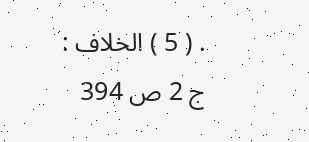. ( 5 ) الخلاف : ج 2 ص 394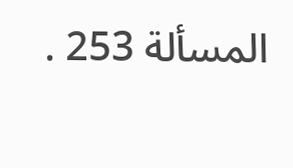المسألة 253 .